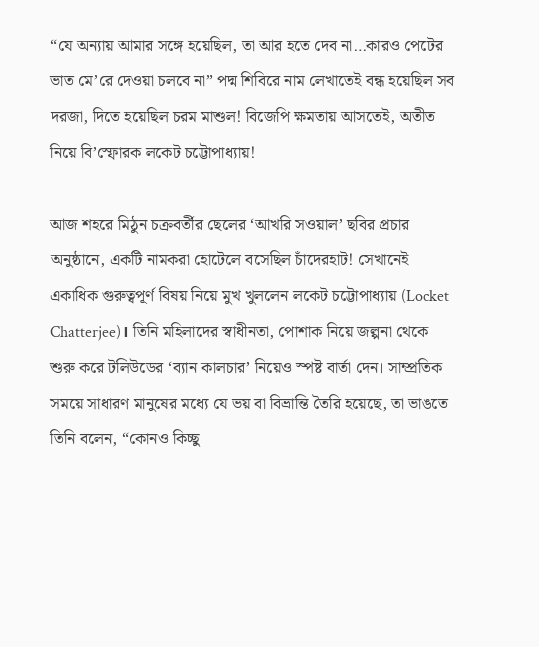“যে অন্যায় আমার সঙ্গে হয়েছিল, তা আর হতে দেব না…কারও পেটের ভাত মে’রে দেওয়া চলবে না” পদ্ম শিবিরে নাম লেখাতেই বন্ধ হয়েছিল সব দরজা, দিতে হয়েছিল চরম মাশুল! বিজেপি ক্ষমতায় আসতেই, অতীত নিয়ে বি’স্ফোরক লকেট চট্টোপাধ্যায়!

আজ শহরে মিঠুন চক্রবর্তীর ছেলের ‘আখরি সওয়াল’ ছবির প্রচার অনুষ্ঠানে, একটি নামকরা হোটেলে বসেছিল চাঁদেরহাট! সেখানেই একাধিক গুরুত্বপূর্ণ বিষয় নিয়ে মুখ খুললেন লকেট চট্টোপাধ্যায় (Locket Chatterjee)। তিনি মহিলাদের স্বাধীনতা, পোশাক নিয়ে জল্পনা থেকে শুরু করে টলিউডের ‘ব্যান কালচার’ নিয়েও স্পষ্ট বার্তা দেন। সাম্প্রতিক সময়ে সাধারণ মানুষের মধ্যে যে ভয় বা বিভ্রান্তি তৈরি হয়েছে, তা ভাঙতে তিনি বলেন, “কোনও কিচ্ছু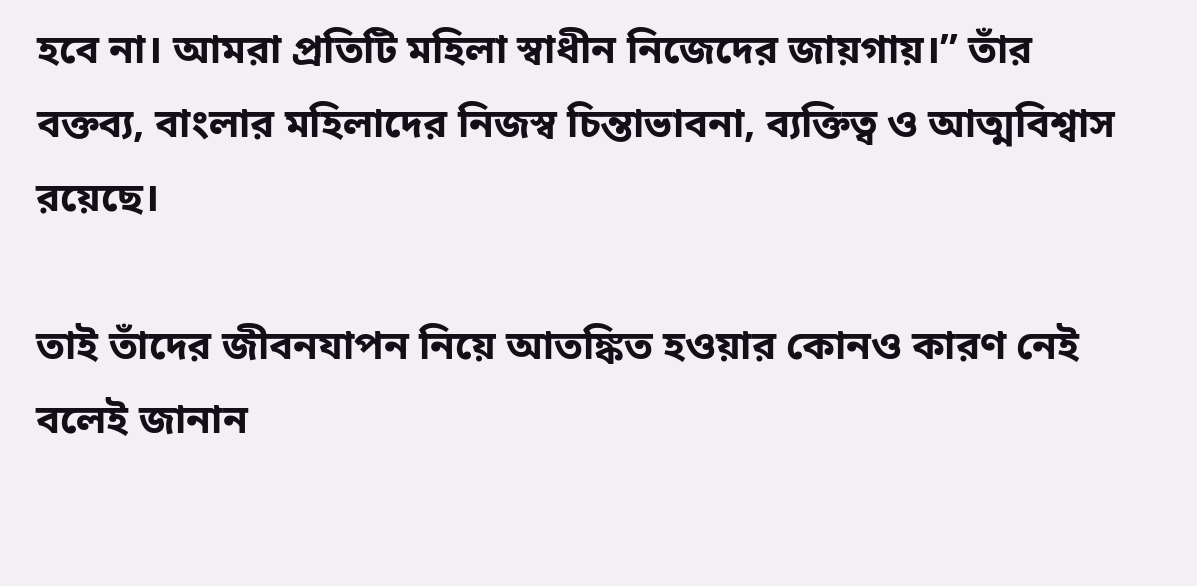হবে না। আমরা প্রতিটি মহিলা স্বাধীন নিজেদের জায়গায়।” তাঁর বক্তব্য, বাংলার মহিলাদের নিজস্ব চিন্তাভাবনা, ব্যক্তিত্ব ও আত্মবিশ্বাস রয়েছে।

তাই তাঁদের জীবনযাপন নিয়ে আতঙ্কিত হওয়ার কোনও কারণ নেই বলেই জানান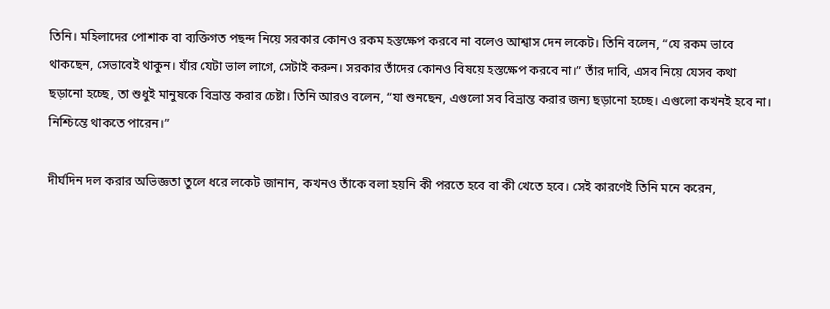তিনি। মহিলাদের পোশাক বা ব্যক্তিগত পছন্দ নিয়ে সরকার কোনও রকম হস্তক্ষেপ করবে না বলেও আশ্বাস দেন লকেট। তিনি বলেন, “যে রকম ভাবে থাকছেন, সেভাবেই থাকুন। যাঁর যেটা ভাল লাগে, সেটাই করুন। সরকার তাঁদের কোনও বিষয়ে হস্তক্ষেপ করবে না।” তাঁর দাবি, এসব নিয়ে যেসব কথা ছড়ানো হচ্ছে, তা শুধুই মানুষকে বিভ্রান্ত করার চেষ্টা। তিনি আরও বলেন, “যা শুনছেন, এগুলো সব বিভ্রান্ত করার জন্য ছড়ানো হচ্ছে। এগুলো কখনই হবে না। নিশ্চিন্তে থাকতে পারেন।”

দীর্ঘদিন দল করার অভিজ্ঞতা তুলে ধরে লকেট জানান, কখনও তাঁকে বলা হয়নি কী পরতে হবে বা কী খেতে হবে। সেই কারণেই তিনি মনে করেন,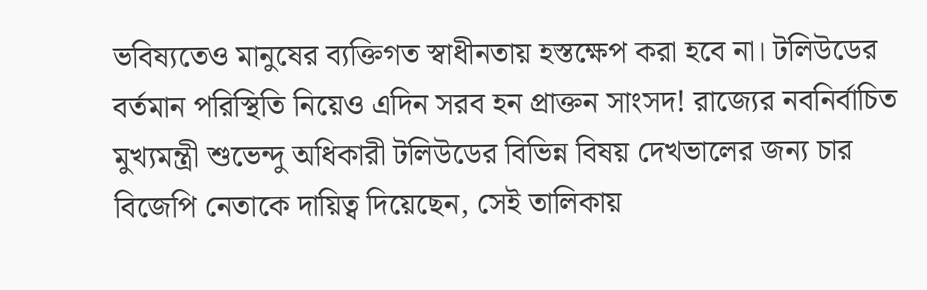ভবিষ্যতেও মানুষের ব্যক্তিগত স্বাধীনতায় হস্তক্ষেপ করা হবে না। টলিউডের বর্তমান পরিস্থিতি নিয়েও এদিন সরব হন প্রাক্তন সাংসদ! রাজ্যের নবনির্বাচিত মুখ্যমন্ত্রী শুভেন্দু অধিকারী টলিউডের বিভিন্ন বিষয় দেখভালের জন্য চার বিজেপি নেতাকে দায়িত্ব দিয়েছেন, সেই তালিকায়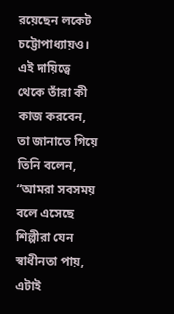রয়েছেন লকেট চট্টোপাধ্যায়ও। এই দায়িত্বে থেকে তাঁরা কী কাজ করবেন, তা জানাতে গিয়ে তিনি বলেন, “আমরা সবসময় বলে এসেছে শিল্পীরা যেন স্বাধীনতা পায়, এটাই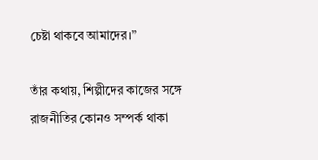চেষ্টা থাকবে আমাদের।”

তাঁর কথায়, শিল্পীদের কাজের সঙ্গে রাজনীতির কোনও সম্পর্ক থাকা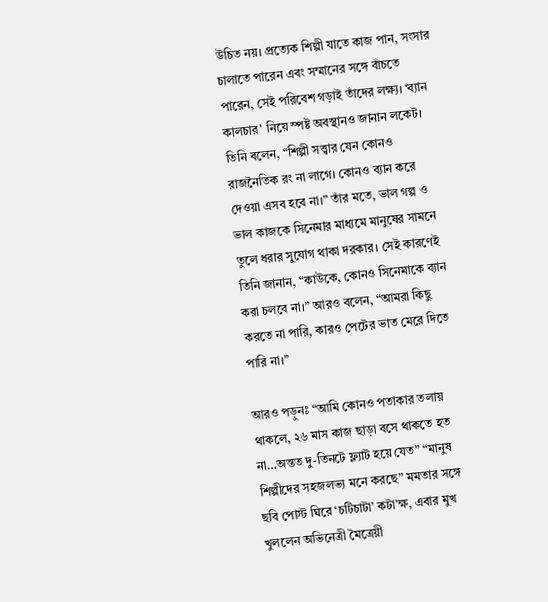উচিত নয়। প্রত্যেক শিল্পী যাতে কাজ পান, সংসার চালাতে পারেন এবং সম্মানের সঙ্গে বাঁচতে পারেন, সেই পরিবেশ গড়াই তাঁদের লক্ষ্য। ‘ব্যান কালচার’ নিয়ে স্পষ্ট অবস্থানও জানান লকেট। তিনি বলেন, “শিল্পী সত্ত্বার যেন কোনও রাজনৈতিক রং না লাগে। কোনও ব্যান করে দেওয়া এসব হবে না।” তাঁর মতে, ভাল গল্প ও ভাল কাজকে সিনেমার মাধ্যমে মানুষের সামনে তুলে ধরার সুযোগ থাকা দরকার। সেই কারণেই তিনি জানান, “কাউকে, কোনও সিনেমাকে ব্যান করা চলবে না।” আরও বলেন, “আমরা কিছু করতে না পারি, কারও পেটের ভাত মেরে দিতে পারি না।”

আরও পড়ুনঃ “আমি কোনও পতাকার তলায় থাকলে, ২৬ মাস কাজ ছাড়া বসে থাকতে হত না…অন্তত দু-তিনটে ফ্ল্যাট হয়ে যেত” “মানুষ শিল্পীদের সহজলভ্য মনে করছে” মমতার সঙ্গে ছবি পোস্ট ঘিরে ‘চটিচাটা’ কটা’ক্ষ, এবার মুখ খুললেন অভিনেত্রী মৈত্রেয়ী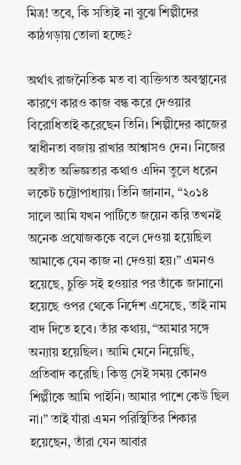মিত্র! তবে, কি সত্যিই না বুঝে শিল্পীদের কাঠগড়ায় তোলা হচ্ছে?

অর্থাৎ রাজনৈতিক মত বা ব্যক্তিগত অবস্থানের কারণে কারও কাজ বন্ধ করে দেওয়ার বিরোধিতাই করেছেন তিনি। শিল্পীদের কাজের স্বাধীনতা বজায় রাখার আশ্বাসও দেন। নিজের অতীত অভিজ্ঞতার কথাও এদিন তুলে ধরেন লকেট চট্টোপাধ্যায়। তিনি জানান, “২০১৪ সালে আমি যখন পার্টিতে জয়েন করি তখনই অনেক প্রযোজককে বলে দেওয়া হয়েছিল আমাকে যেন কাজ না দেওয়া হয়।” এমনও হয়েছে, চুক্তি সই হওয়ার পর তাঁকে জানানো হয়েছে ওপর থেকে নির্দেশ এসেছে, তাই নাম বাদ দিতে হবে। তাঁর কথায়, “আমার সঙ্গে অন্যায় হয়েছিল। আমি মেনে নিয়েছি, প্রতিবাদ করেছি। কিন্তু সেই সময় কোনও শিল্পীকে আমি পাইনি। আমার পাশে কেউ ছিল না।” তাই যাঁরা এমন পরিস্থিতির শিকার হয়েছেন, তাঁরা যেন আবার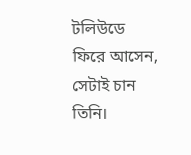টলিউডে ফিরে আসেন, সেটাই চান তিনি।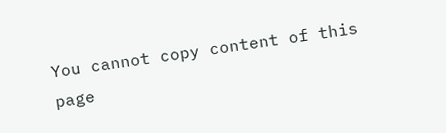You cannot copy content of this page